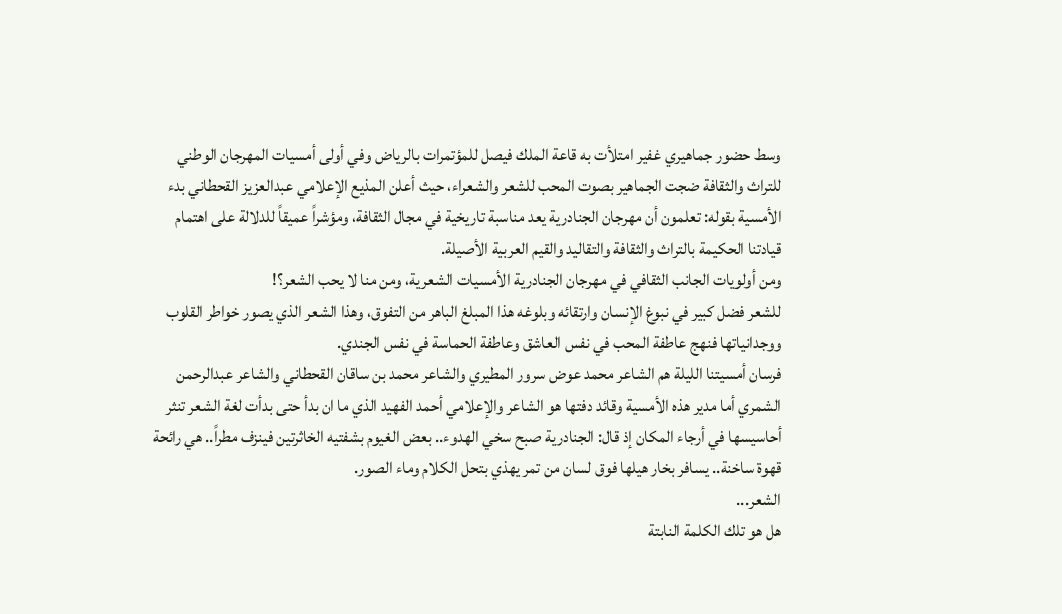وسط حضور جماهيري غفير امتلأت به قاعة الملك فيصل للمؤتمرات بالرياض وفي أولى أمسيات المهرجان الوطني للتراث والثقافة ضجت الجماهير بصوت المحب للشعر والشعراء، حيث أعلن المذيع الإعلامي عبدالعزيز القحطاني بدء الأمسية بقوله: تعلمون أن مهرجان الجنادرية يعد مناسبة تاريخية في مجال الثقافة، ومؤشراً عميقاً للدلالة على اهتمام قيادتنا الحكيمة بالتراث والثقافة والتقاليد والقيم العربية الأصيلة.
ومن أولويات الجانب الثقافي في مهرجان الجنادرية الأمسيات الشعرية، ومن منا لا يحب الشعر؟!
للشعر فضل كبير في نبوغ الإنسان وارتقائه وبلوغه هذا المبلغ الباهر من التفوق، وهذا الشعر الذي يصور خواطر القلوب ووجدانياتها فنهج عاطفة المحب في نفس العاشق وعاطفة الحماسة في نفس الجندي.
فرسان أمسيتنا الليلة هم الشاعر محمد عوض سرور المطيري والشاعر محمد بن ساقان القحطاني والشاعر عبدالرحمن الشمري أما مدير هذه الأمسية وقائد دفتها هو الشاعر والإعلامي أحمد الفهيد الذي ما ان بدأ حتى بدأت لغة الشعر تنثر أحاسيسها في أرجاء المكان إذ قال: الجنادرية صبح سخي الهدوء.. بعض الغيوم بشفتيه الخاثرتين فينزف مطراً.. هي رائحة قهوة ساخنة.. يسافر بخار هيلها فوق لسان من تمر يهذي بتحل الكلام وماء الصور.
الشعر...
هل هو تلك الكلمة النابتة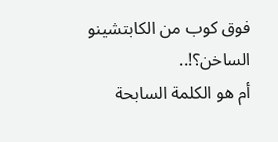فوق كوب من الكابتشينو الساخن؟!..
أم هو الكلمة السابحة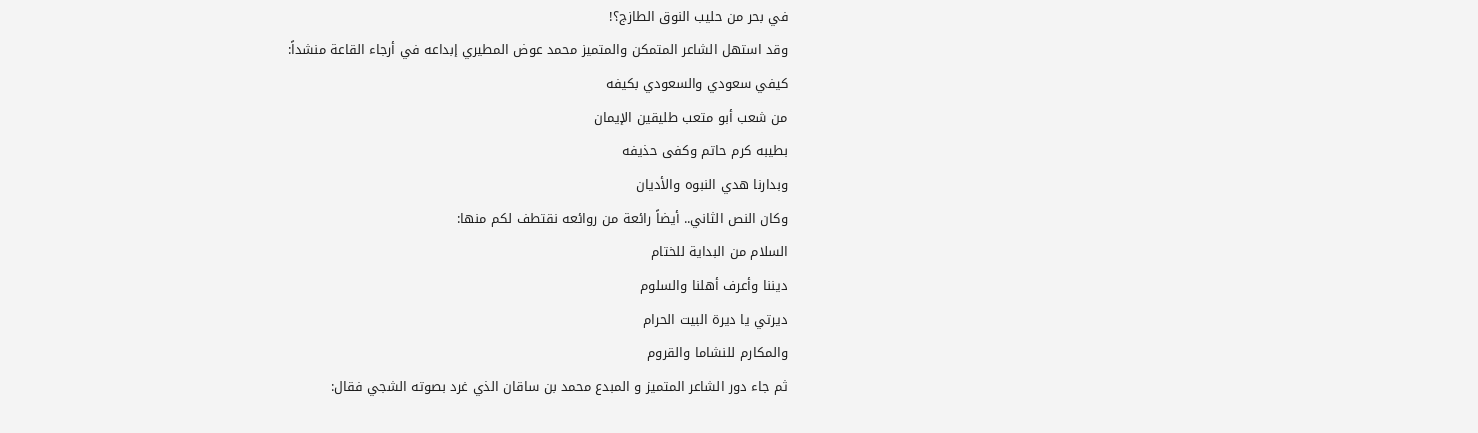في بحر من حليب النوق الطازج؟!
وقد استهل الشاعر المتمكن والمتميز محمد عوض المطيري إبداعه في أرجاء القاعة منشداً:
كيفي سعودي والسعودي بكيفه
من شعب أبو متعب طليقين الإيمان
بطيبه كرم حاتم وكفى حذيفه
وبدارنا هدي النبوه والأديان
وكان النص الثاني.. أيضاً رائعة من روائعه نقتطف لكم منها:
السلام من البداية للختام
ديننا وأعرف أهلنا والسلوم
ديرتي يا ديرة البيت الحرام
والمكارم للنشاما والقروم
ثم جاء دور الشاعر المتميز و المبدع محمد بن ساقان الذي غرد بصوته الشجي فقال: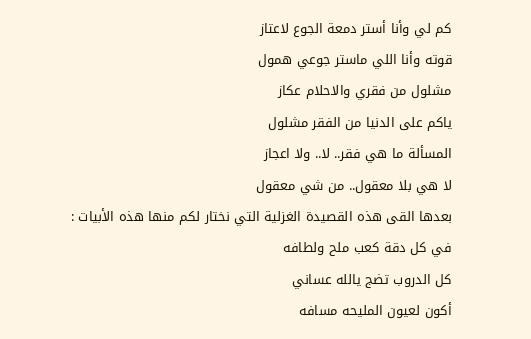كم لي وأنا أستر دمعة الجوع لاعتاز
قوته وأنا اللي ماستر جوعي همول
مشلول من فقري والاحلام عكاز
ياكم على الدنيا من الفقر مشلول
المسألة ما هي فقر.. لا.. ولا اعجاز
لا هي بلا معقول.. من شي معقول
بعدها القى هذه القصيدة الغزلية التي نختار لكم منها هذه الأبيات :
في كل دقة كعب ملح ولطافه
كل الدروب تضج يالله عساني
أكون لعيون المليحه مسافه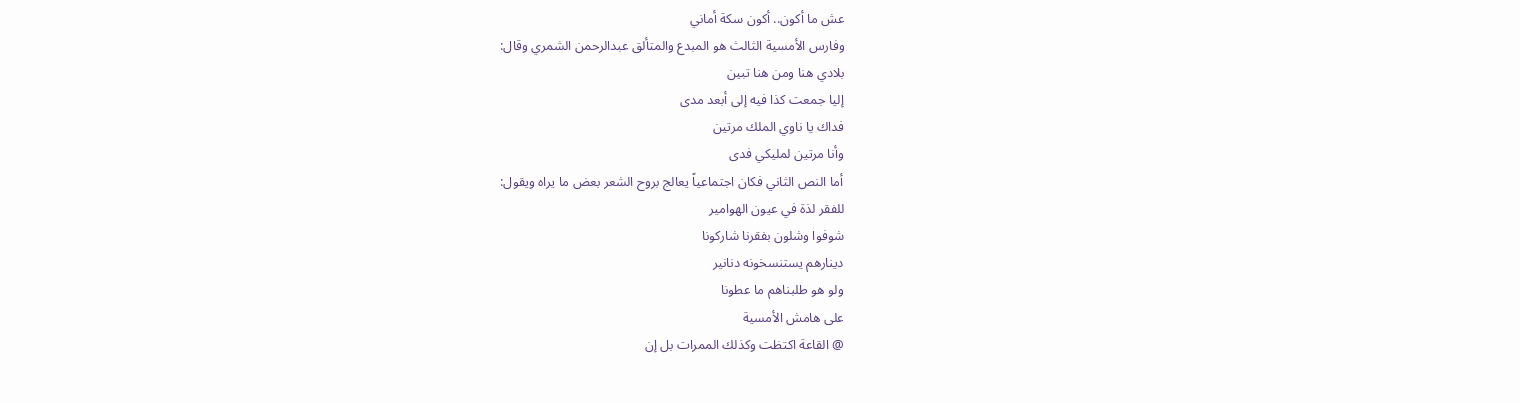عش ما أكون.. أكون سكة أماني
وفارس الأمسية الثالث هو المبدع والمتألق عبدالرحمن الشمري وقال:
بلادي هنا ومن هنا تبين
إليا جمعت كذا فيه إلى أبعد مدى
فداك يا ناوي الملك مرتين
وأنا مرتين لمليكي فدى
أما النص الثاني فكان اجتماعياً يعالج بروح الشعر بعض ما يراه ويقول:
للفقر لذة في عيون الهوامير
شوفوا وشلون بفقرنا شاركونا
دينارهم يستنسخونه دنانير
ولو هو طلبناهم ما عطونا
على هامش الأمسية
@ القاعة اكتظت وكذلك الممرات بل إن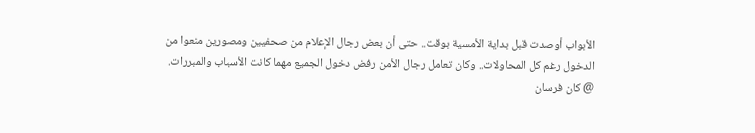الأبواب أوصدت قبل بداية الأمسية بوقت.. حتى أن بعض رجال الإعلام من صحفيين ومصورين منعوا من الدخول رغم كل المحاولات.. وكان تعامل رجال الأمن رفض دخول الجميع مهما كانت الأسباب والمبررات.
@ كان فرسان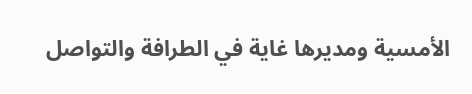الأمسية ومديرها غاية في الطرافة والتواصل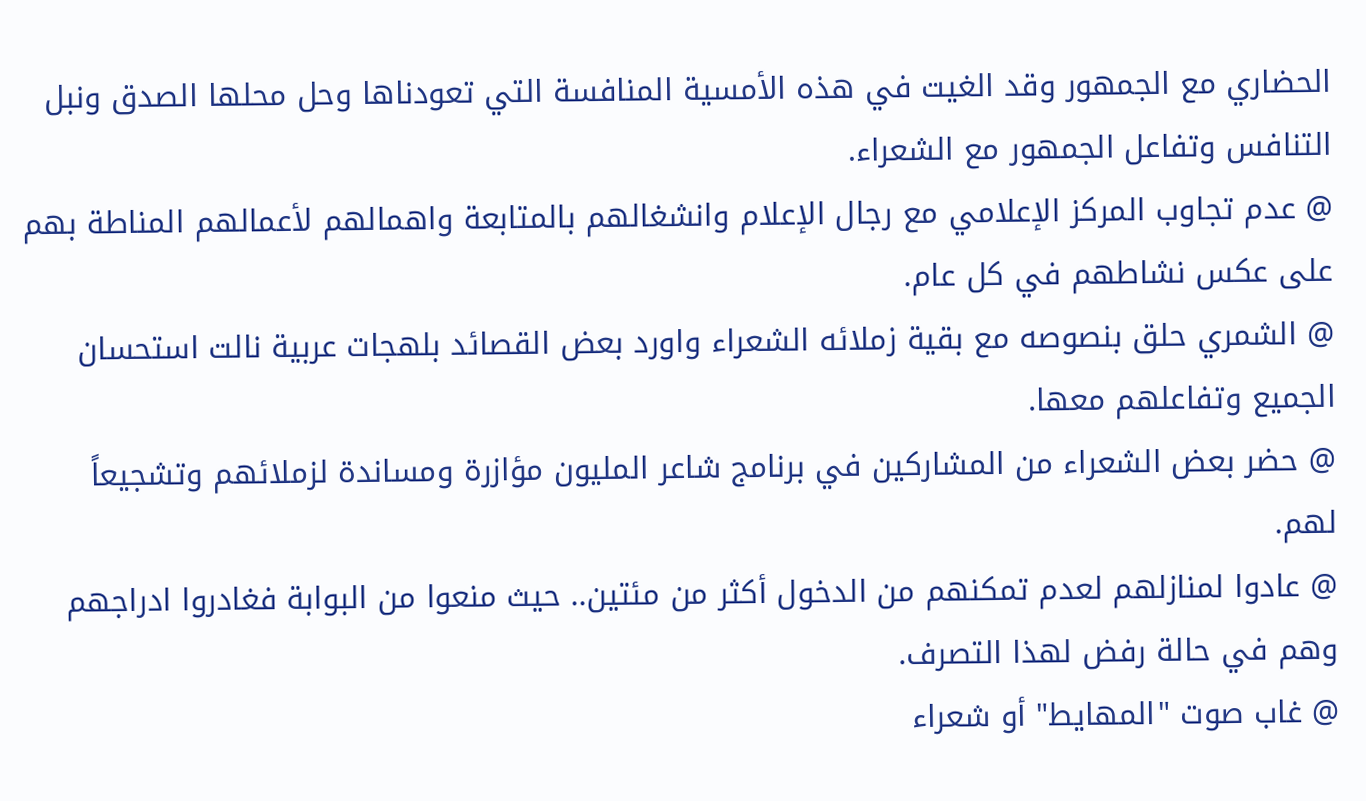الحضاري مع الجمهور وقد الغيت في هذه الأمسية المنافسة التي تعودناها وحل محلها الصدق ونبل التنافس وتفاعل الجمهور مع الشعراء.
@ عدم تجاوب المركز الإعلامي مع رجال الإعلام وانشغالهم بالمتابعة واهمالهم لأعمالهم المناطة بهم على عكس نشاطهم في كل عام.
@ الشمري حلق بنصوصه مع بقية زملائه الشعراء واورد بعض القصائد بلهجات عربية نالت استحسان الجميع وتفاعلهم معها.
@ حضر بعض الشعراء من المشاركين في برنامج شاعر المليون مؤازرة ومساندة لزملائهم وتشجيعاً لهم.
@ عادوا لمنازلهم لعدم تمكنهم من الدخول أكثر من مئتين.. حيث منعوا من البوابة فغادروا ادراجهم وهم في حالة رفض لهذا التصرف.
@ غاب صوت "المهايط" أو شعراء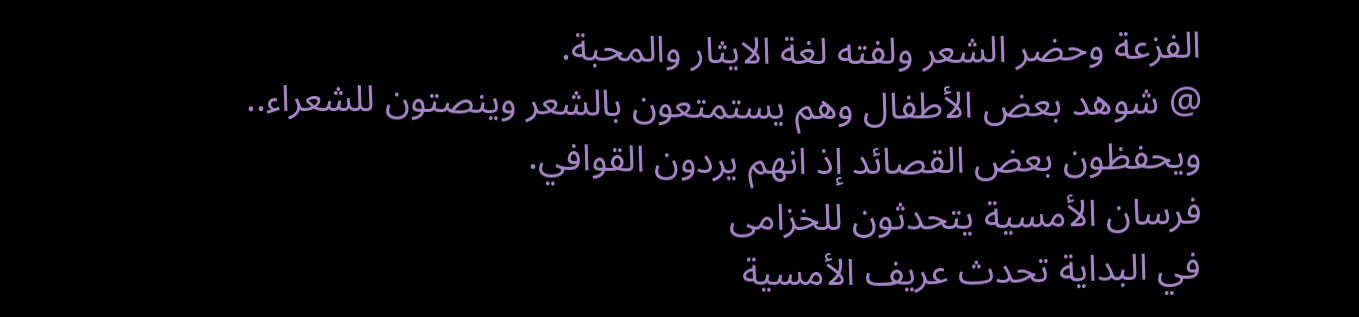الفزعة وحضر الشعر ولفته لغة الايثار والمحبة.
@ شوهد بعض الأطفال وهم يستمتعون بالشعر وينصتون للشعراء.. ويحفظون بعض القصائد إذ انهم يردون القوافي.
فرسان الأمسية يتحدثون للخزامى
في البداية تحدث عريف الأمسية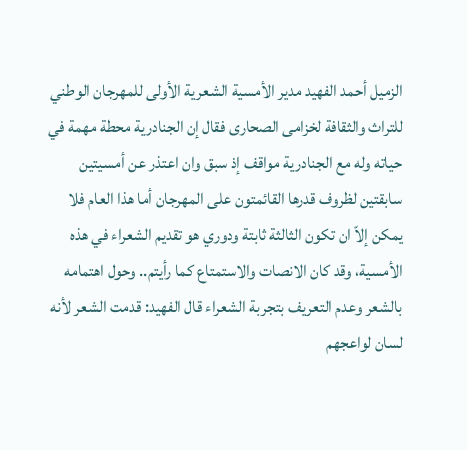الزميل أحمد الفهيد مدير الأمسية الشعرية الأولى للمهرجان الوطني للتراث والثقافة لخزامى الصحارى فقال إن الجنادرية محطة مهمة في حياته وله مع الجنادرية مواقف إذ سبق وان اعتذر عن أمسيتين سابقتين لظروف قدرها القائمتون على المهرجان أما هذا العام فلا يمكن إلاّ ان تكون الثالثة ثابتة ودوري هو تقديم الشعراء في هذه الأمسية، وقد كان الانصات والاستمتاع كما رأيتم.. وحول اهتمامه بالشعر وعدم التعريف بتجربة الشعراء قال الفهيد: قدمت الشعر لأنه لسان لواعجهم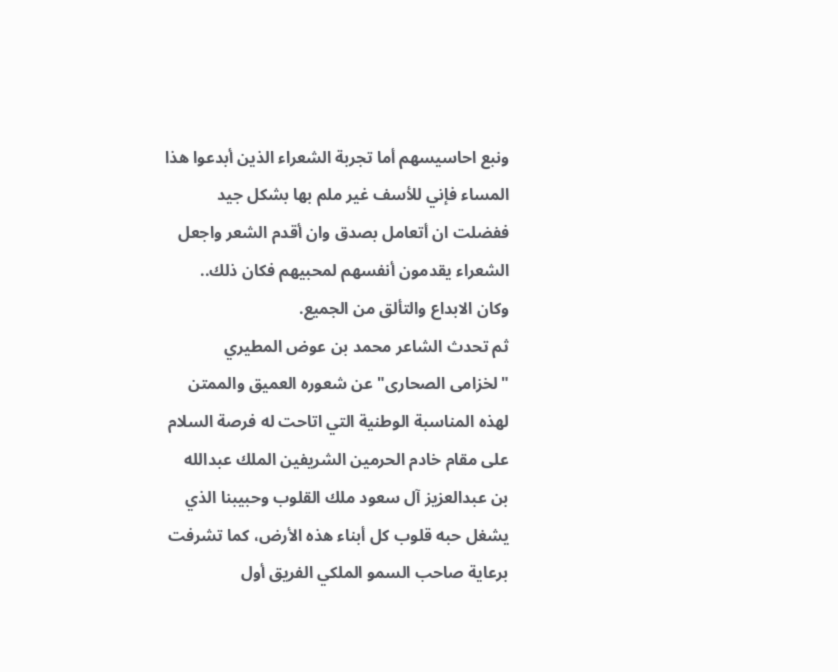ونبع احاسيسهم أما تجربة الشعراء الذين أبدعوا هذا المساء فإني للأسف غير ملم بها بشكل جيد ففضلت ان أتعامل بصدق وان أقدم الشعر واجعل الشعراء يقدمون أنفسهم لمحبيهم فكان ذلك.. وكان الابداع والتألق من الجميع.
ثم تحدث الشاعر محمد بن عوض المطيري "لخزامى الصحارى" عن شعوره العميق والممتن لهذه المناسبة الوطنية التي اتاحت له فرصة السلام على مقام خادم الحرمين الشريفين الملك عبدالله بن عبدالعزيز آل سعود ملك القلوب وحبيبنا الذي يشغل حبه قلوب كل أبناء هذه الأرض، كما تشرفت برعاية صاحب السمو الملكي الفريق أول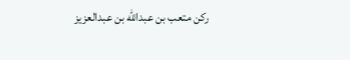ركن متعب بن عبدالله بن عبدالعزيز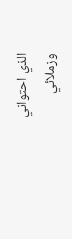الذي احتواني وزملائي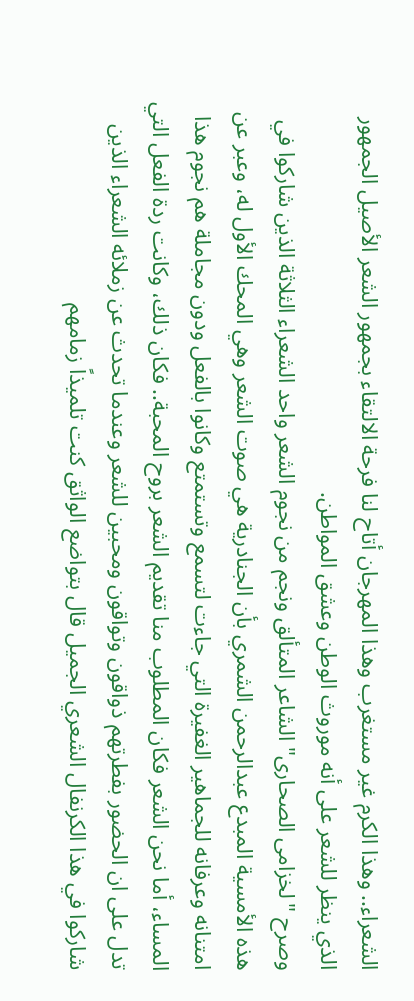الشعراء.. وهذا الكرم غير مستغرب وهذا المهرجان أتاح لنا فرحة الالتقاء بجمهور الشعر الأصيل الجمهور الذي ينظر للشعر على أنه موروث الوطن وعشق المواطن.
وصرح "لخزامى الصحارى" الشاعر المتألق ونجم من نجوم الشعر واحد الشعراء الثلاثة الذين شاركوا في هذه الأمسية المبدع عبدالرحمن الشمري بأن الجنادرية هي صوت الشعر وهي المحك الأول له، وعبر عن امتنانه وعرفانه للجماهير الغفيرة التي جاءت لتسمع وتستمتع وكانوا بالفعل ودون مجاملة هم نجوم هذا المساء، أما نحن الشعر فكان المطلوب منا تقديم الشعر بروح المحبة.. فكان ذلك، وكانت ردة الفعل التي تدل على ان الحضور بفطرتهم ذواقون وتواقون ومحبين للشعر وعندما تحدث عن زملائه الشعراء الذين شاركوا في هذا الكرنفال الشعري الجميل قال بتواضع الواثق كنت تلميذاً زمامهم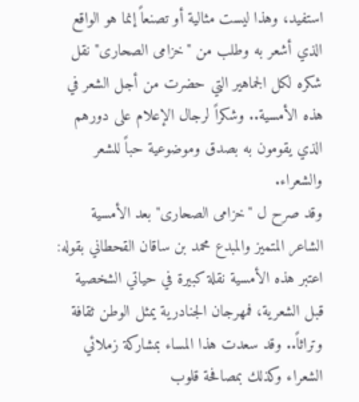استفيد، وهذا ليست مثالية أو تصنعاً إنما هو الواقع الذي أشعر به وطلب من "خزامى الصحارى" نقل شكره لكل الجماهير التي حضرت من أجل الشعر في هذه الأمسية.. وشكراً لرجال الإعلام على دورهم الذي يقومون به بصدق وموضوعية حباً للشعر والشعراء.
وقد صرح ل "خزامى الصحارى" بعد الأمسية الشاعر المتميز والمبدع محمد بن ساقان القحطاني بقوله: اعتبر هذه الأمسية نقلة كبيرة في حياتي الشخصية قبل الشعرية، فمهرجان الجنادرية يمثل الوطن ثقافة وتراثاً.. وقد سعدت هذا المساء بمشاركة زملائي الشعراء وكذلك بمصافحة قلوب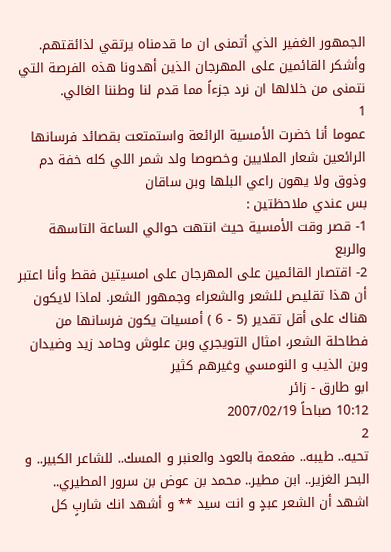الجمهور الغفير الذي أتمنى ان ما قدمناه يرتقي لذائقتهم.
وأشكر القائمين على المهرجان الذين أهدونا هذه الفرصة التي نتمنى من خلالها ان نرد جزءاً مما قدم لنا وطننا الغالي.
1
عموما أنا خضرت الأمسية الرائعة واستمتعت بقصائد فرسانها الرائعين شعار الملايين وخصوصا ولد شمر اللي كله خفة دم وذوق ولا يهون راعي البلها وبن ساقان
بس عندي ملاحظتين :
1- قصر وقت الأمسية حيث انتهت حوالي الساعة التاسهة والربع
2- اقتصار القائمين على المهرجان على امسيتين فقط وأنا اعتبر أن هذا تقليص للشعر والشعراء وجمهور الشعر. لماذا لايكون هناك على أقل تقدير (5 - 6 ) أمسيات يكون فرسانها من فطاحلة الشعر، امثال التويجري وبن علوش وحامد زيد وضيدان وبن الذيب و النومسي وغيرهم كثير
ابو طارق - زائر
10:12 صباحاً 2007/02/19
2
تحيه.. طيبه.. مفعمة بالعود والعنبر و المسك.. للشاعر الكبير.. و البحر الغزير.. ابن مطير.. محمد بن عوض بن سرور المطيري..
اشهد أن الشعر عبدٍ و انت سيد ** و أشهد انك شاربٍ كل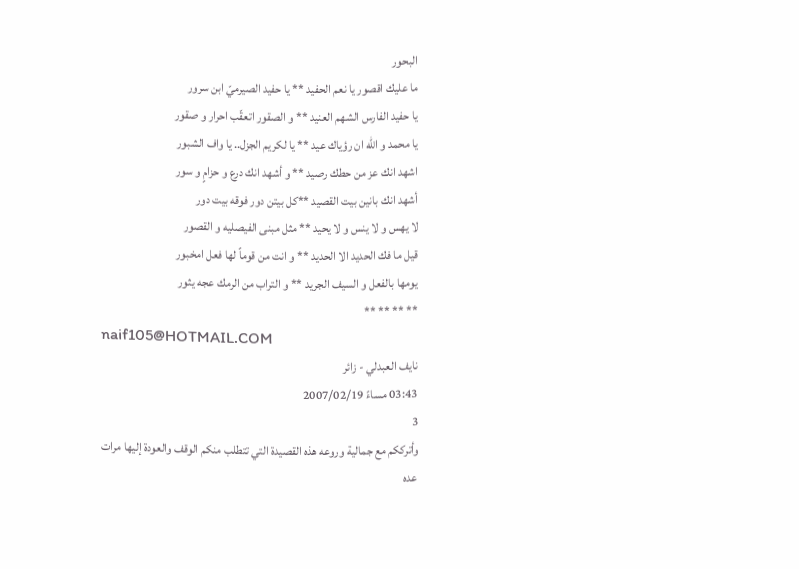البحور
ما عليك اقصور يا نعم الحفيد ** يا حفيد الصيرميّ ابن سرور
يا حفيد الفارس الشهم العنيد ** و الصقور اتعقّب احرار و صقور
يا محمد و الله ان رؤياك عيد ** يا لكريم الجزل.. يا واف الشبور
اشهد انك عز من حطك رصيد ** و أشهد انك درع و حزامٍ و سور
أشهد انك بانين بيت القصيد **كل بيتن دور فوقه بيت دور
لا يهس و لا ينس و لا يحيد ** مثل مبنى الفيصليه و القصور
قيل ما فك الحديد الا الحديد ** و انت من قوماً لها فعل امخبور
يومها بالفعل و السيف الجريد ** و التراب من الرمك عجه يثور
** ** ** **
naif105@HOTMAIL.COM
نايف العبدلي - زائر
03:43 مساءً 2007/02/19
3
وأترككم مع جمالية وروعه هذه القصيدة التي تتطلب منكم الوقف والعودة إليها مرات عده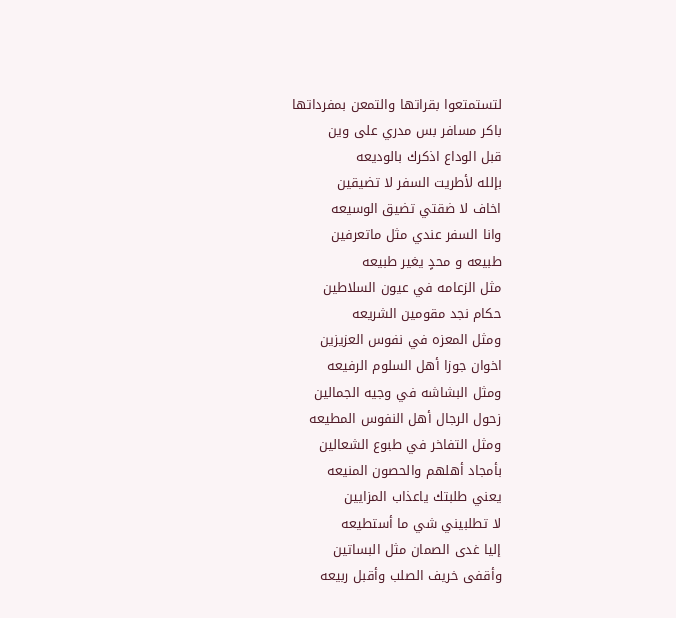لتستمتعوا بقراتها والتمعن بمفرداتها
باكر مسافر بس مدري على وين
قبل الوداع اذكرك بالوديعه
بإلله لأطريت السفر لا تضيقين
اخاف لا ضقتي تضيق الوسيعه
وانا السفر عندي مثل ماتعرفين
طبيعه و محدٍ يغير طبيعه
مثل الزعامه في عيون السلاطين
حكام نجد مقومين الشريعه
ومثل المعزه في نفوس العزيزين
اخوان جوزا أهل السلوم الرفيعه
ومثل البشاشه في وجيه الجمالين
زحول الرجال أهل النفوس المطيعه
ومثل التفاخر في طبوع الشعالين
بأمجاد أهلهم والحصون المنيعه
يعني طلبتك ياعذاب المزايين
لا تطلبيني شي ما أستطيعه
إليا غدى الصمان مثل البساتين
وأقفى خريف الصلب وأقبل ربيعه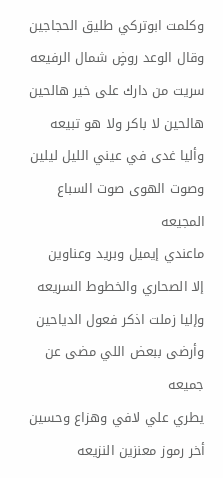وكلمت ابوتركي طليق الحجاجين
وقال الوعد روضٍ شمال الرفيعه
سريت من دارك على خير هالحين
هالحين لا باكر ولا هو تبيعه
وأليا غدى في عيني الليل ليلين
وصوت الهوى صوت السباع المجيعه
ماعندي إيميل وبريد وعناوين
إلا الصحاري والخطوط السريعه
وإليا زملت اذكر فعول الدياحين
وأرضى ببعض اللي مضى عن جميعه
يطري علي لافي وهزاع وحسين
أخر رموز معنزين النزيعه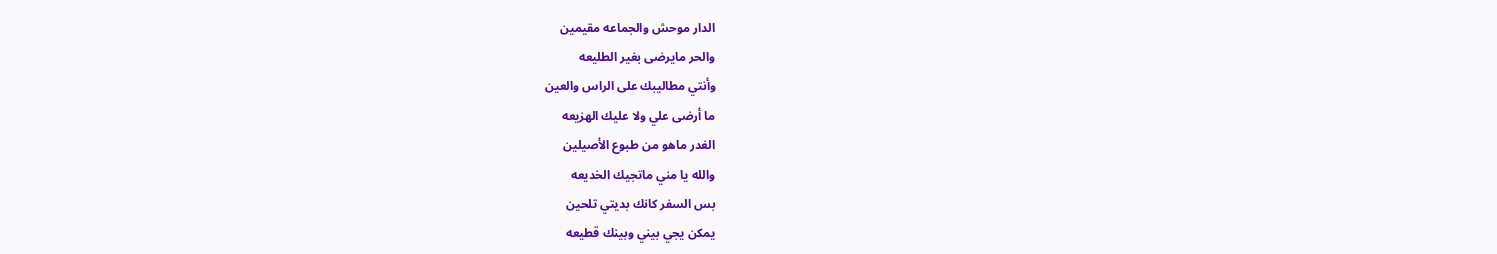الدار موحش والجماعه مقيمين
والحر مايرضى بغير الطليعه
وأنتي مطاليبك على الراس والعين
ما أرضى علي ولا عليك الهزيعه
الغدر ماهو من طبوع الأصيلين
والله يا مني ماتجيك الخديعه
بس السفر كانك بديتي تلحين
يمكن يجي بيني وبينك قطيعه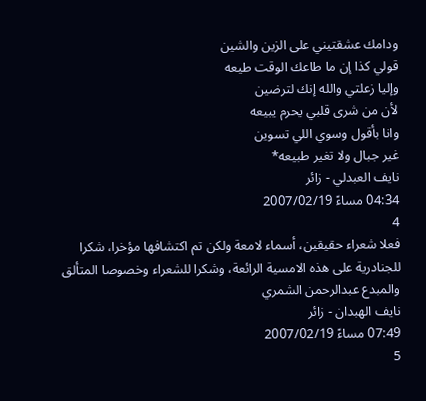ودامك عشقتيني على الزين والشين
قولي كذا إن ما طاعك الوقت طيعه
وإليا زعلتي والله إنك لترضين
لأن من شرى قلبي يحرم يبيعه
وانا بأقول وسوي اللي تسوين
غير جبال ولا تغير طبيعه*
نايف العبدلي - زائر
04:34 مساءً 2007/02/19
4
فعلا شعراء حقيقين، أسماء لامعة ولكن تم اكتشافها مؤخرا، شكرا للجنادرية على هذه الامسية الرائعة، وشكرا للشعراء وخصوصا المتألق والمبدع عبدالرحمن الشمري
نايف الهبدان - زائر
07:49 مساءً 2007/02/19
5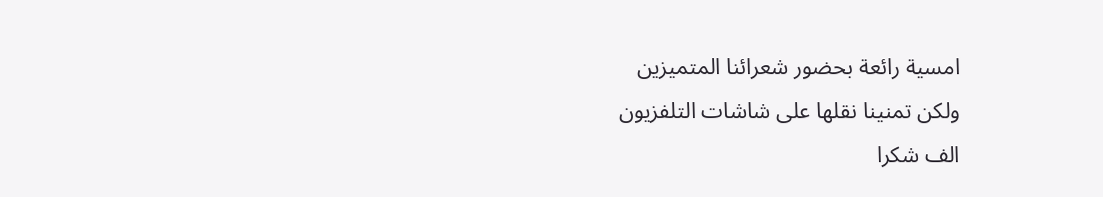امسية رائعة بحضور شعرائنا المتميزين
ولكن تمنينا نقلها على شاشات التلفزيون
الف شكرا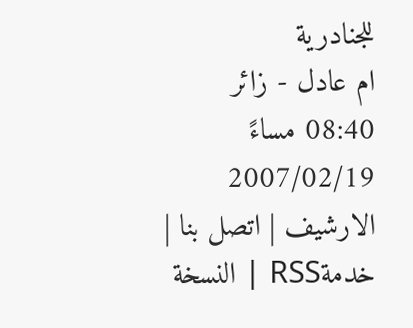للجنادرية
ام عادل - زائر
08:40 مساءً 2007/02/19
الارشيف | اتصل بنا | خدمةRSS | النسخة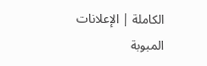الكاملة | الإعلانات المبوبة